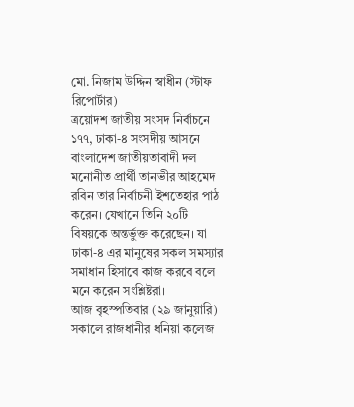মো. নিজাম উদ্দিন স্বাধীন (স্টাফ রিপোর্টার)
ত্রয়োদশ জাতীয় সংসদ নির্বাচনে ১৭৭, ঢাকা-৪ সংসদীয় আসনে বাংলাদেশ জাতীয়তাবাদী দল মনোনীত প্রার্থী তানভীর আহমেদ রবিন তার নির্বাচনী ইশতেহার পাঠ করেন। যেখানে তিনি ২০টি বিষয়কে অন্তর্ভুক্ত করেছেন। যা ঢাকা-৪ এর মানুষের সকল সমস্যার সমাধান হিসাবে কাজ করবে বলে মনে করেন সংশ্লিষ্টরা।
আজ বৃহস্পতিবার (২৯ জানুয়ারি) সকালে রাজধানীর ধনিয়া কলেজ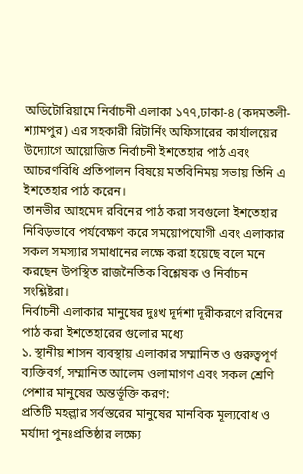অডিটোরিয়ামে নির্বাচনী এলাকা ১৭৭,ঢাকা-৪ (কদমতলী-শ্যামপুর) এর সহকারী রিটার্নিং অফিসারের কার্যালয়ের উদ্যোগে আয়োজিত নির্বাচনী ইশতেহার পাঠ এবং আচরণবিধি প্রতিপালন বিষয়ে মতবিনিময় সভায় তিনি এ ইশতেহার পাঠ করেন।
তানভীর আহমেদ রবিনের পাঠ করা সবগুলো ইশতেহার নিবিড়ভাবে পর্যবেক্ষণ করে সময়োপযোগী এবং এলাকার সকল সমস্যার সমাধানের লক্ষে করা হয়েছে বলে মনে করছেন উপস্থিত রাজনৈতিক বিশ্লেষক ও নির্বাচন সংশ্লিষ্টরা।
নির্বাচনী এলাকার মানুষের দুঃখ দূর্দশা দূরীকরণে রবিনের পাঠ করা ইশতেহারের গুলোর মধ্যে
১. স্থানীয় শাসন ব্যবস্থায় এলাকার সম্মানিত ও গুরুত্বপূর্ণ ব্যক্তিবর্গ, সম্মানিত আলেম ওলামাগণ এবং সকল শ্রেণি পেশার মানুষের অন্তর্ভূক্তি করণ:
প্রতিটি মহল্লার সর্বস্তরের মানুষের মানবিক মূল্যবোধ ও মর্যাদা পুনঃপ্রতিষ্ঠার লক্ষ্যে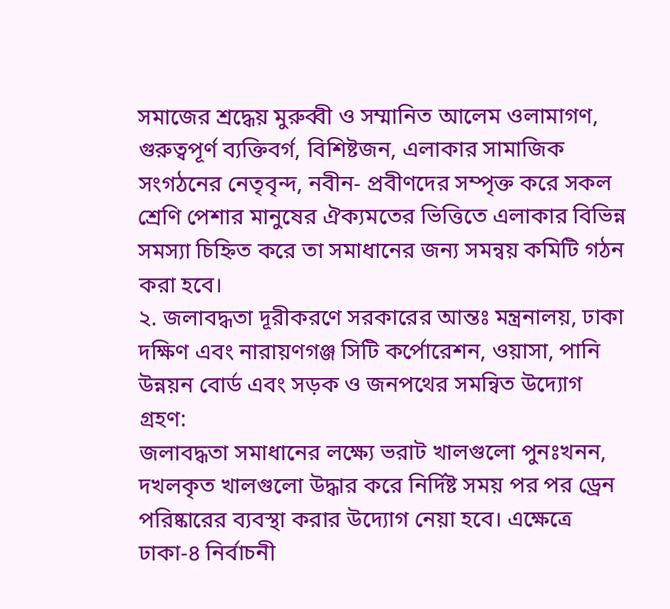সমাজের শ্রদ্ধেয় মুরুব্বী ও সম্মানিত আলেম ওলামাগণ, গুরুত্বপূর্ণ ব্যক্তিবর্গ, বিশিষ্টজন, এলাকার সামাজিক সংগঠনের নেতৃবৃন্দ, নবীন- প্রবীণদের সম্পৃক্ত করে সকল শ্রেণি পেশার মানুষের ঐক্যমতের ভিত্তিতে এলাকার বিভিন্ন সমস্যা চিহ্নিত করে তা সমাধানের জন্য সমন্বয় কমিটি গঠন করা হবে।
২. জলাবদ্ধতা দূরীকরণে সরকারের আন্তঃ মন্ত্রনালয়, ঢাকা দক্ষিণ এবং নারায়ণগঞ্জ সিটি কর্পোরেশন, ওয়াসা, পানি উন্নয়ন বোর্ড এবং সড়ক ও জনপথের সমন্বিত উদ্যোগ গ্রহণ:
জলাবদ্ধতা সমাধানের লক্ষ্যে ভরাট খালগুলো পুনঃখনন, দখলকৃত খালগুলো উদ্ধার করে নির্দিষ্ট সময় পর পর ড্রেন পরিষ্কারের ব্যবস্থা করার উদ্যোগ নেয়া হবে। এক্ষেত্রে ঢাকা-৪ নির্বাচনী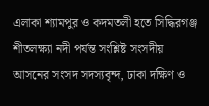এলাকা শ্যামপুর ও কদমতলী হতে সিদ্ধিরগঞ্জ শীতলক্ষ্যা নদী পর্যন্ত সংশ্লিষ্ট সংসদীয় আসনের সংসদ সদস্যবৃন্দ, ঢাকা দক্ষিণ ও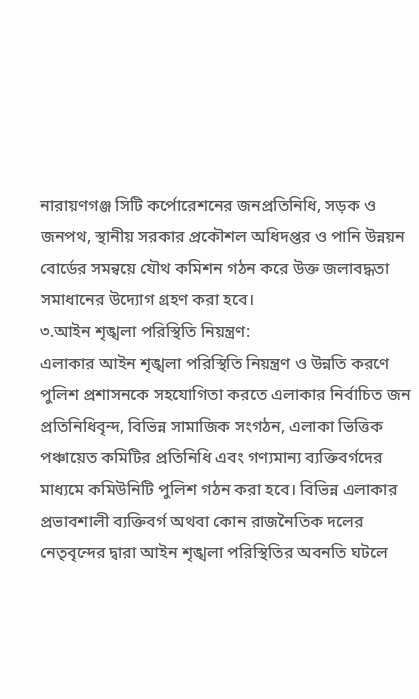নারায়ণগঞ্জ সিটি কর্পোরেশনের জনপ্রতিনিধি, সড়ক ও জনপথ, স্থানীয় সরকার প্রকৌশল অধিদপ্তর ও পানি উন্নয়ন বোর্ডের সমন্বয়ে যৌথ কমিশন গঠন করে উক্ত জলাবদ্ধতা সমাধানের উদ্যোগ গ্রহণ করা হবে।
৩.আইন শৃঙ্খলা পরিস্থিতি নিয়ন্ত্রণ:
এলাকার আইন শৃঙ্খলা পরিস্থিতি নিয়ন্ত্রণ ও উন্নতি করণে পুলিশ প্রশাসনকে সহযোগিতা করতে এলাকার নির্বাচিত জন প্রতিনিধিবৃন্দ, বিভিন্ন সামাজিক সংগঠন, এলাকা ভিত্তিক পঞ্চায়েত কমিটির প্রতিনিধি এবং গণ্যমান্য ব্যক্তিবর্গদের মাধ্যমে কমিউনিটি পুলিশ গঠন করা হবে। বিভিন্ন এলাকার প্রভাবশালী ব্যক্তিবর্গ অথবা কোন রাজনৈতিক দলের নেতৃবৃন্দের দ্বারা আইন শৃঙ্খলা পরিস্থিতির অবনতি ঘটলে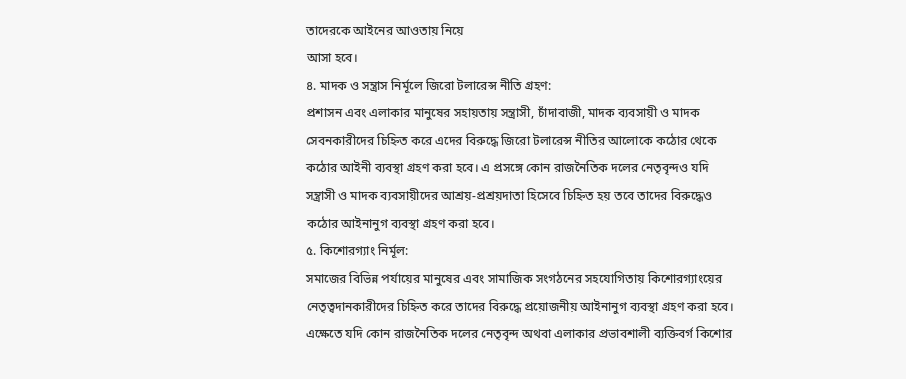তাদেরকে আইনের আওতায় নিয়ে
আসা হবে।
৪. মাদক ও সন্ত্রাস নির্মূলে জিরো টলারেন্স নীতি গ্রহণ:
প্রশাসন এবং এলাকার মানুষের সহায়তায় সন্ত্রাসী, চাঁদাবাজী, মাদক ব্যবসায়ী ও মাদক সেবনকারীদের চিহ্নিত করে এদের বিরুদ্ধে জিরো টলারেন্স নীতির আলোকে কঠোর থেকে কঠোর আইনী ব্যবস্থা গ্রহণ করা হবে। এ প্রসঙ্গে কোন রাজনৈতিক দলের নেতৃবৃন্দও যদি সন্ত্রাসী ও মাদক ব্যবসায়ীদের আশ্রয়-প্রশ্রয়দাতা হিসেবে চিহ্নিত হয় তবে তাদের বিরুদ্ধেও কঠোর আইনানুগ ব্যবস্থা গ্রহণ করা হবে।
৫. কিশোরগ্যাং নির্মূল:
সমাজের বিভিন্ন পর্যায়ের মানুষের এবং সামাজিক সংগঠনের সহযোগিতায় কিশোরগ্যাংয়ের নেতৃত্বদানকারীদের চিহ্নিত করে তাদের বিরুদ্ধে প্রয়োজনীয় আইনানুগ ব্যবস্থা গ্রহণ করা হবে। এক্ষেতে যদি কোন রাজনৈতিক দলের নেতৃবৃন্দ অথবা এলাকার প্রভাবশালী ব্যক্তিবর্গ কিশোর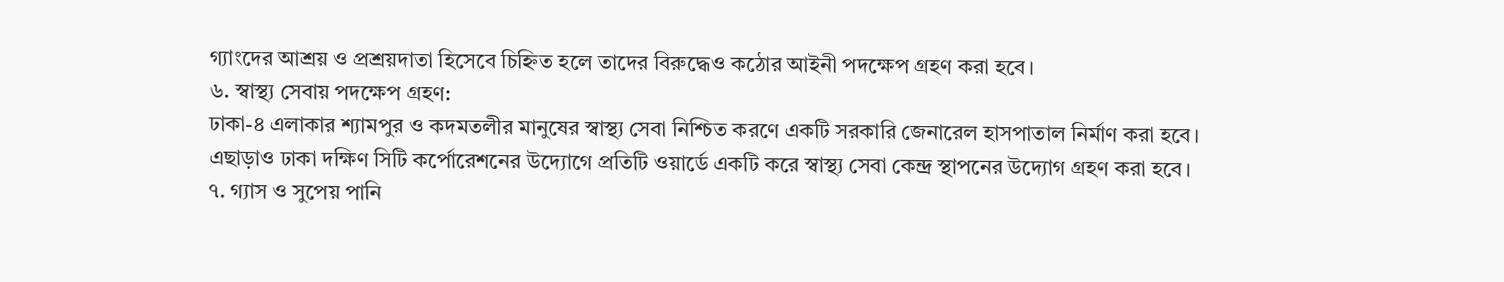গ্যাংদের আশ্রয় ও প্রশ্রয়দাতা হিসেবে চিহ্নিত হলে তাদের বিরুদ্ধেও কঠোর আইনী পদক্ষেপ গ্রহণ করা হবে।
৬. স্বাস্থ্য সেবায় পদক্ষেপ গ্রহণ:
ঢাকা-৪ এলাকার শ্যামপুর ও কদমতলীর মানুষের স্বাস্থ্য সেবা নিশ্চিত করণে একটি সরকারি জেনারেল হাসপাতাল নির্মাণ করা হবে। এছাড়াও ঢাকা দক্ষিণ সিটি কর্পোরেশনের উদ্যোগে প্রতিটি ওয়ার্ডে একটি করে স্বাস্থ্য সেবা কেন্দ্র স্থাপনের উদ্যোগ গ্রহণ করা হবে।
৭. গ্যাস ও সুপেয় পানি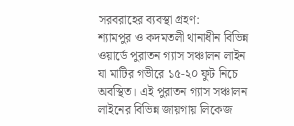সরবরাহের ব্যবস্থা গ্রহণ:
শ্যামপুর ও কদমতলী থানাধীন বিভিন্ন ওয়ার্ডে পুরাতন গ্যাস সঞ্চালন লাইন যা মাটির গভীরে ১৫-২০ ফুট নিচে অবস্থিত। এই পুরাতন গ্যাস সঞ্চালন লাইনের বিভিন্ন জায়গায় লিকেজ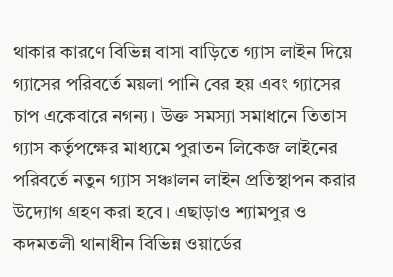থাকার কারণে বিভিন্ন বাসা বাড়িতে গ্যাস লাইন দিয়ে গ্যাসের পরিবর্তে ময়লা পানি বের হয় এবং গ্যাসের চাপ একেবারে নগন্য। উক্ত সমস্যা সমাধানে তিতাস গ্যাস কর্তৃপক্ষের মাধ্যমে পুরাতন লিকেজ লাইনের পরিবর্তে নতুন গ্যাস সঞ্চালন লাইন প্রতিস্থাপন করার উদ্যোগ গ্রহণ করা হবে। এছাড়াও শ্যামপুর ও কদমতলী থানাধীন বিভিন্ন ওয়ার্ডের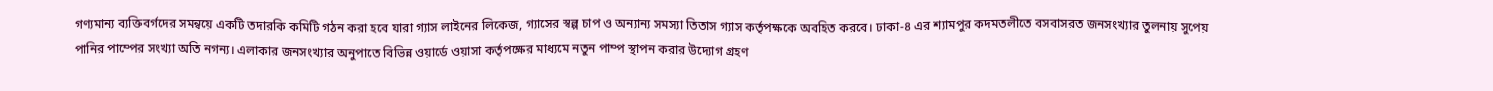গণ্যমান্য ব্যক্তিবর্গদের সমন্বয়ে একটি তদারকি কমিটি গঠন করা হবে যারা গ্যাস লাইনের লিকেজ, গ্যাসের স্বল্প চাপ ও অন্যান্য সমস্যা তিতাস গ্যাস কর্তৃপক্ষকে অবহিত করবে। ঢাকা-৪ এর শ্যামপুর কদমতলীতে বসবাসরত জনসংখ্যার তুলনায় সুপেয় পানির পাম্পের সংখ্যা অতি নগন্য। এলাকার জনসংখ্যার অনুপাতে বিভিন্ন ওয়ার্ডে ওয়াসা কর্তৃপক্ষের মাধ্যমে নতুন পাম্প স্থাপন করার উদ্যোগ গ্রহণ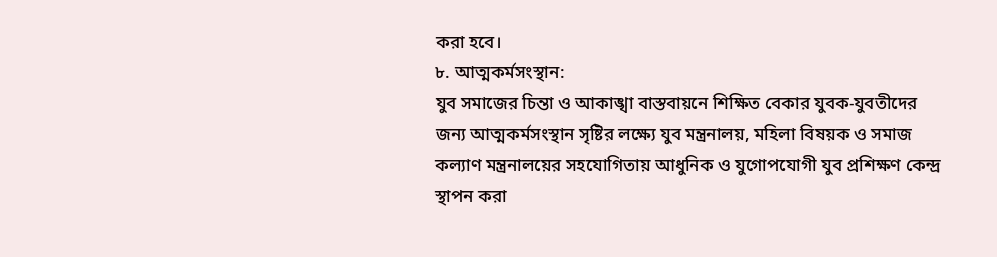করা হবে।
৮. আত্মকর্মসংস্থান:
যুব সমাজের চিন্তা ও আকাঙ্খা বাস্তবায়নে শিক্ষিত বেকার যুবক-যুবতীদের জন্য আত্মকর্মসংস্থান সৃষ্টির লক্ষ্যে যুব মন্ত্রনালয়, মহিলা বিষয়ক ও সমাজ কল্যাণ মন্ত্রনালয়ের সহযোগিতায় আধুনিক ও যুগোপযোগী যুব প্রশিক্ষণ কেন্দ্র স্থাপন করা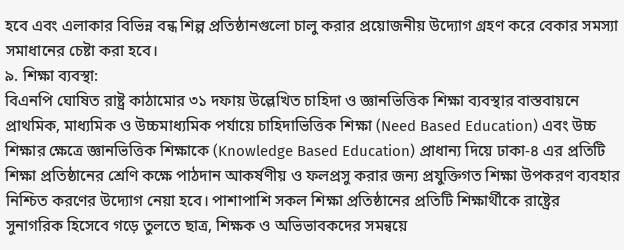হবে এবং এলাকার বিভিন্ন বন্ধ শিল্প প্রতিষ্ঠানগুলো চালু করার প্রয়োজনীয় উদ্যোগ গ্রহণ করে বেকার সমস্যা সমাধানের চেষ্টা করা হবে।
৯. শিক্ষা ব্যবস্থা:
বিএনপি ঘোষিত রাষ্ট্র কাঠামোর ৩১ দফায় উল্লেখিত চাহিদা ও জ্ঞানভিত্তিক শিক্ষা ব্যবস্থার বাস্তবায়নে প্রাথমিক, মাধ্যমিক ও উচ্চমাধ্যমিক পর্যায়ে চাহিদাভিত্তিক শিক্ষা (Need Based Education) এবং উচ্চ শিক্ষার ক্ষেত্রে জ্ঞানভিত্তিক শিক্ষাকে (Knowledge Based Education) প্রাধান্য দিয়ে ঢাকা-৪ এর প্রতিটি শিক্ষা প্রতিষ্ঠানের শ্রেণি কক্ষে পাঠদান আকর্ষণীয় ও ফলপ্রসু করার জন্য প্রযুক্তিগত শিক্ষা উপকরণ ব্যবহার নিশ্চিত করণের উদ্যোগ নেয়া হবে। পাশাপাশি সকল শিক্ষা প্রতিষ্ঠানের প্রতিটি শিক্ষার্থীকে রাষ্ট্রের সুনাগরিক হিসেবে গড়ে তুলতে ছাত্র, শিক্ষক ও অভিভাবকদের সমন্বয়ে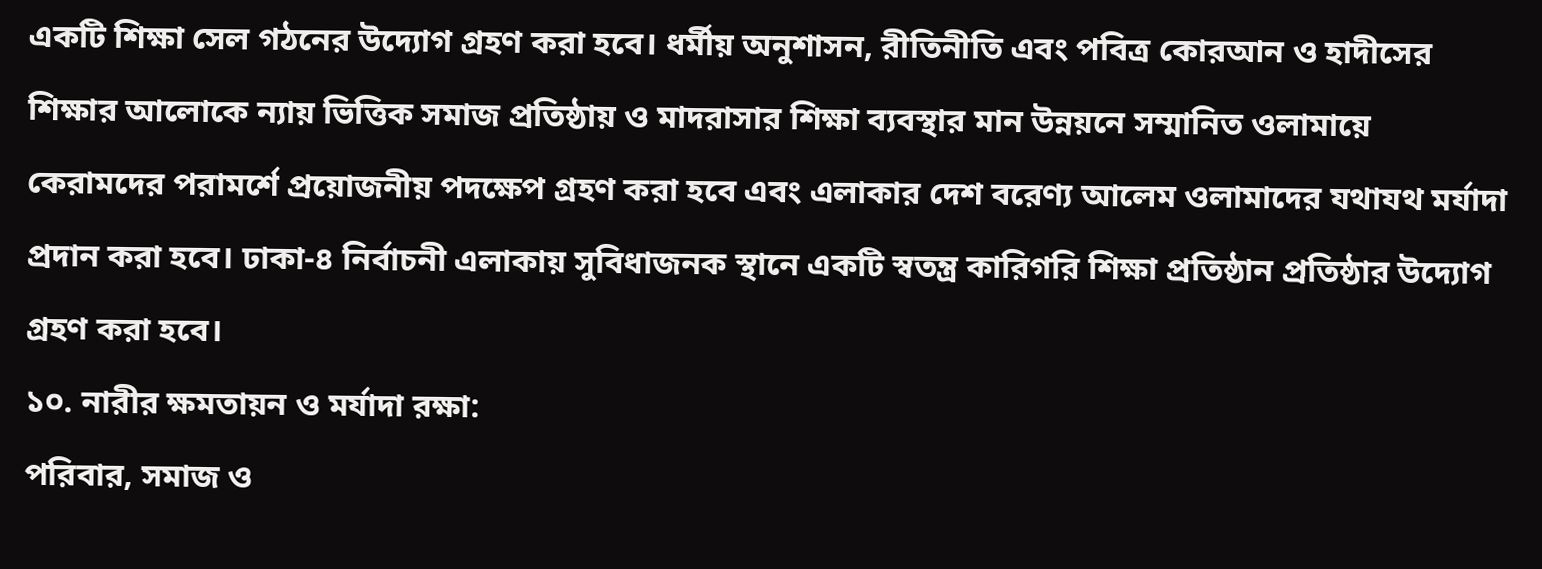একটি শিক্ষা সেল গঠনের উদ্যোগ গ্রহণ করা হবে। ধর্মীয় অনুশাসন, রীতিনীতি এবং পবিত্র কোরআন ও হাদীসের শিক্ষার আলোকে ন্যায় ভিত্তিক সমাজ প্রতিষ্ঠায় ও মাদরাসার শিক্ষা ব্যবস্থার মান উন্নয়নে সম্মানিত ওলামায়ে কেরামদের পরামর্শে প্রয়োজনীয় পদক্ষেপ গ্রহণ করা হবে এবং এলাকার দেশ বরেণ্য আলেম ওলামাদের যথাযথ মর্যাদা প্রদান করা হবে। ঢাকা-৪ নির্বাচনী এলাকায় সুবিধাজনক স্থানে একটি স্বতন্ত্র কারিগরি শিক্ষা প্রতিষ্ঠান প্রতিষ্ঠার উদ্যোগ গ্রহণ করা হবে।
১০. নারীর ক্ষমতায়ন ও মর্যাদা রক্ষা:
পরিবার, সমাজ ও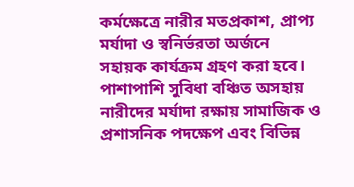কর্মক্ষেত্রে নারীর মতপ্রকাশ, প্রাপ্য মর্যাদা ও স্বনির্ভরতা অর্জনে সহায়ক কার্যক্রম গ্রহণ করা হবে। পাশাপাশি সুবিধা বঞ্চিত অসহায় নারীদের মর্যাদা রক্ষায় সামাজিক ও প্রশাসনিক পদক্ষেপ এবং বিভিন্ন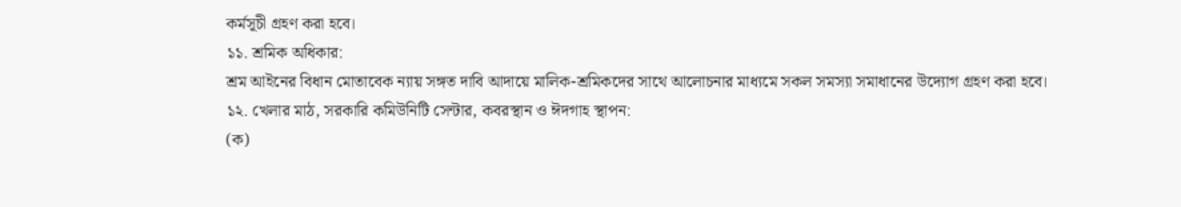কর্মসূচী গ্রহণ করা হবে।
১১. শ্রমিক অধিকার:
শ্রম আইনের বিধান মোতাবেক ন্যায় সঙ্গত দাবি আদায়ে মালিক-শ্রমিকদের সাথে আলোচনার মাধ্যমে সকল সমস্যা সমাধানের উদ্যোগ গ্রহণ করা হবে।
১২. খেলার মাঠ, সরকারি কমিউনিটি সেন্টার, কবরস্থান ও ঈদগাহ স্থাপন:
(ক)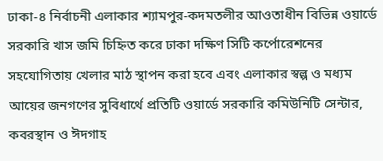ঢাকা-৪ নির্বাচনী এলাকার শ্যামপুর-কদমতলীর আওতাধীন বিভিন্ন ওয়ার্ডে সরকারি খাস জমি চিহ্নিত করে ঢাকা দক্ষিণ সিটি কর্পোরেশনের সহযোগিতায় খেলার মাঠ স্থাপন করা হবে এবং এলাকার স্বল্প ও মধ্যম আয়ের জনগণের সুবিধার্থে প্রতিটি ওয়ার্ডে সরকারি কমিউনিটি সেন্টার, কবরস্থান ও ঈদগাহ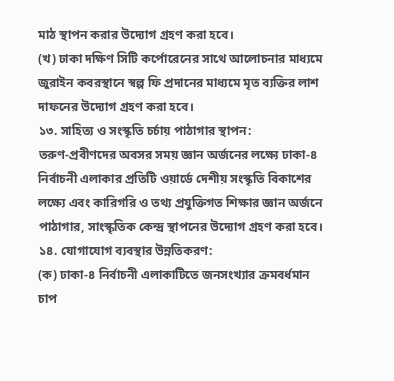মাঠ স্থাপন করার উদ্যোগ গ্রহণ করা হবে।
(খ) ঢাকা দক্ষিণ সিটি কর্পোরেনের সাথে আলোচনার মাধ্যমে জুরাইন কবরস্থানে স্বল্প ফি প্রদানের মাধ্যমে মৃত ব্যক্তির লাশ দাফনের উদ্যোগ গ্রহণ করা হবে।
১৩. সাহিত্য ও সংস্কৃতি চর্চায় পাঠাগার স্থাপন:
তরুণ-প্রবীণদের অবসর সময় জ্ঞান অর্জনের লক্ষ্যে ঢাকা-৪ নির্বাচনী এলাকার প্রতিটি ওয়ার্ডে দেশীয় সংস্কৃতি বিকাশের লক্ষ্যে এবং কারিগরি ও তথ্য প্রযুক্তিগত শিক্ষার জ্ঞান অর্জনে পাঠাগার, সাংস্কৃতিক কেন্দ্র স্থাপনের উদ্যোগ গ্রহণ করা হবে।
১৪. যোগাযোগ ব্যবস্থার উন্নতিকরণ:
(ক) ঢাকা-৪ নির্বাচনী এলাকাটিতে জনসংখ্যার ক্রমবর্ধমান চাপ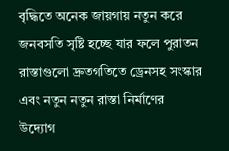বৃদ্ধিতে অনেক জায়গায় নতুন করে জনবসতি সৃষ্টি হচ্ছে যার ফলে পুরাতন রাস্তাগুলো দ্রুতগতিতে ড্রেনসহ সংস্কার এবং নতুন নতুন রাস্তা নির্মাণের উদ্যোগ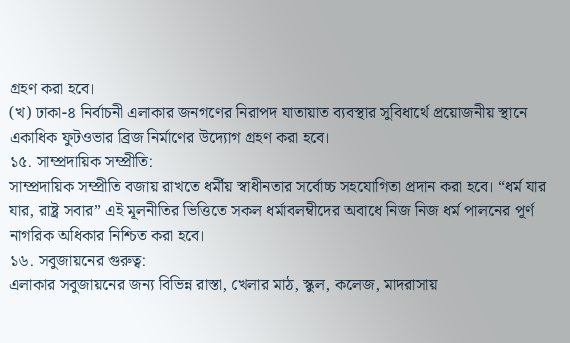গ্রহণ করা হবে।
(খ) ঢাকা-৪ নির্বাচনী এলাকার জনগণের নিরাপদ যাতায়াত ব্যবস্থার সুবিধার্থে প্রয়োজনীয় স্থানে একাধিক ফুটওভার ব্রিজ নির্মাণের উদ্যোগ গ্রহণ করা হবে।
১৫. সাম্প্রদায়িক সম্প্রীতি:
সাম্প্রদায়িক সম্প্রীতি বজায় রাখতে ধর্মীয় স্বাধীনতার সর্বোচ্চ সহযোগিতা প্রদান করা হবে। “ধর্ম যার যার, রাষ্ট্র সবার” এই মূলনীতির ভিত্তিতে সকল ধর্মাবলম্বীদের অবাধে নিজ নিজ ধর্ম পালনের পূর্ণ নাগরিক অধিকার নিশ্চিত করা হবে।
১৬. সবুজায়নের গুরুত্ব:
এলাকার সবুজায়নের জন্য বিভিন্ন রাস্তা, খেলার মাঠ, স্কুল, কলেজ, মাদরাসায়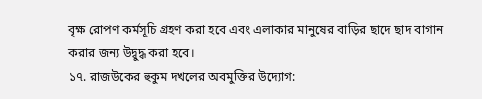বৃক্ষ রোপণ কর্মসূচি গ্রহণ করা হবে এবং এলাকার মানুষের বাড়ির ছাদে ছাদ বাগান করার জন্য উদ্বুদ্ধ করা হবে।
১৭. রাজউকের হুকুম দখলের অবমুক্তির উদ্যোগ: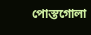পোস্তগোলা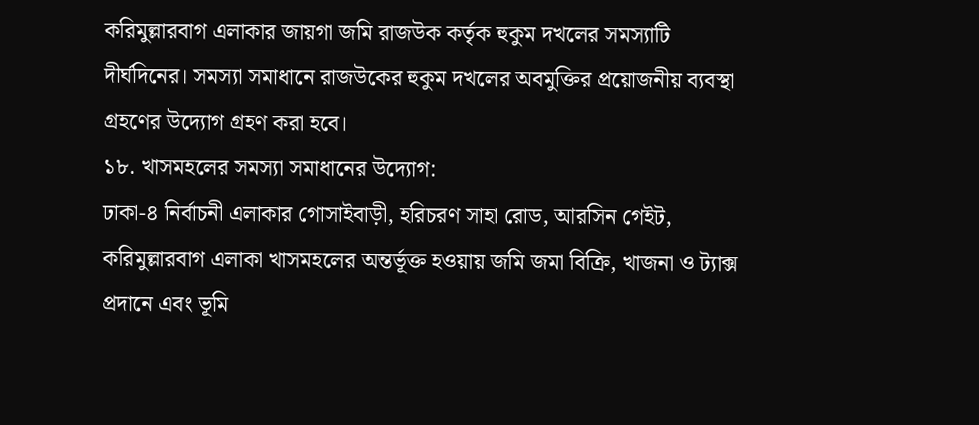করিমুল্লারবাগ এলাকার জায়গা জমি রাজউক কর্তৃক হুকুম দখলের সমস্যাটি দীর্ঘদিনের। সমস্যা সমাধানে রাজউকের হুকুম দখলের অবমুক্তির প্রয়োজনীয় ব্যবস্থা গ্রহণের উদ্যোগ গ্রহণ করা হবে।
১৮. খাসমহলের সমস্যা সমাধানের উদ্যোগ:
ঢাকা-৪ নির্বাচনী এলাকার গোসাইবাড়ী, হরিচরণ সাহা রোড, আরসিন গেইট, করিমুল্লারবাগ এলাকা খাসমহলের অন্তর্ভূক্ত হওয়ায় জমি জমা বিক্রি, খাজনা ও ট্যাক্স প্রদানে এবং ভূমি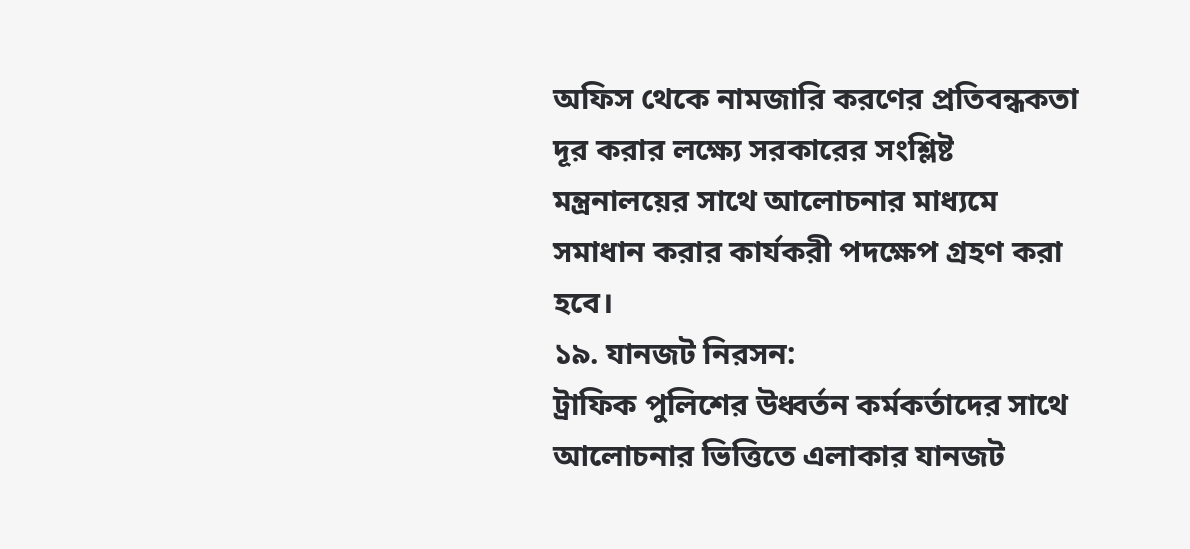অফিস থেকে নামজারি করণের প্রতিবন্ধকতা দূর করার লক্ষ্যে সরকারের সংশ্লিষ্ট মন্ত্রনালয়ের সাথে আলোচনার মাধ্যমে সমাধান করার কার্যকরী পদক্ষেপ গ্রহণ করা হবে।
১৯. যানজট নিরসন:
ট্রাফিক পুলিশের উধ্বর্তন কর্মকর্তাদের সাথে আলোচনার ভিত্তিতে এলাকার যানজট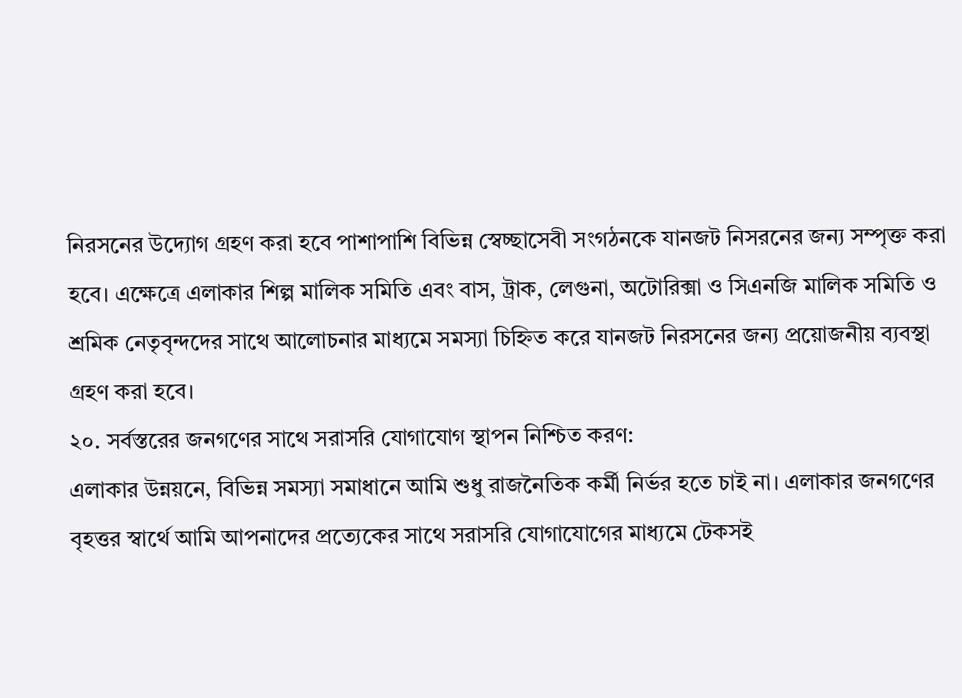নিরসনের উদ্যোগ গ্রহণ করা হবে পাশাপাশি বিভিন্ন স্বেচ্ছাসেবী সংগঠনকে যানজট নিসরনের জন্য সম্পৃক্ত করা হবে। এক্ষেত্রে এলাকার শিল্প মালিক সমিতি এবং বাস, ট্রাক, লেগুনা, অটোরিক্সা ও সিএনজি মালিক সমিতি ও শ্রমিক নেতৃবৃন্দদের সাথে আলোচনার মাধ্যমে সমস্যা চিহ্নিত করে যানজট নিরসনের জন্য প্রয়োজনীয় ব্যবস্থা গ্রহণ করা হবে।
২০. সর্বস্তরের জনগণের সাথে সরাসরি যোগাযোগ স্থাপন নিশ্চিত করণ:
এলাকার উন্নয়নে, বিভিন্ন সমস্যা সমাধানে আমি শুধু রাজনৈতিক কর্মী নির্ভর হতে চাই না। এলাকার জনগণের বৃহত্তর স্বার্থে আমি আপনাদের প্রত্যেকের সাথে সরাসরি যোগাযোগের মাধ্যমে টেকসই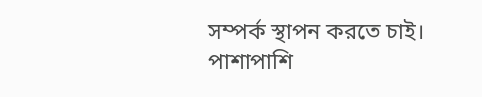সম্পর্ক স্থাপন করতে চাই। পাশাপাশি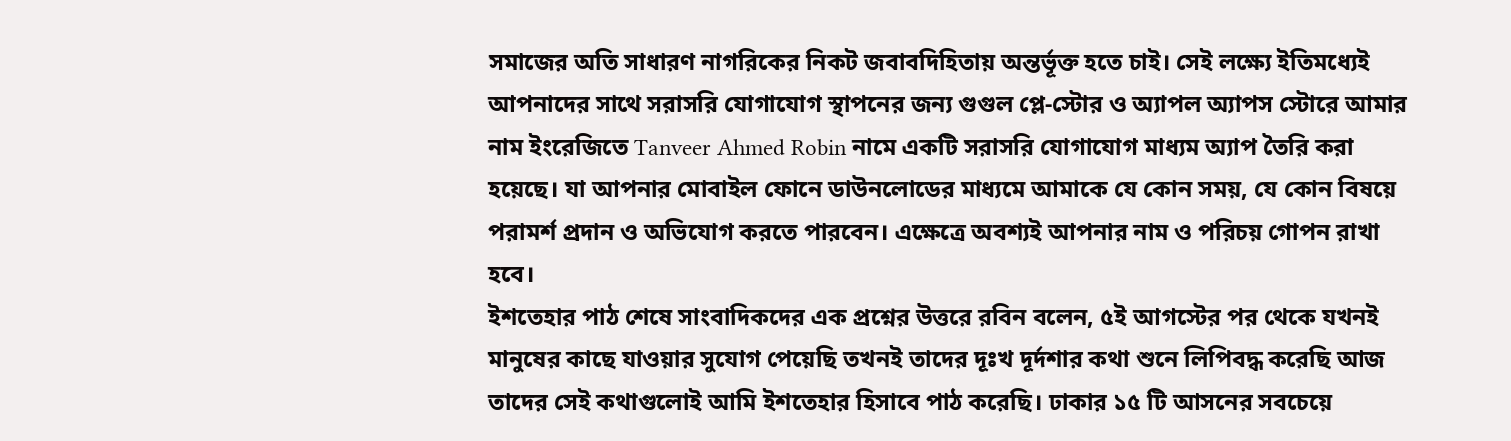সমাজের অতি সাধারণ নাগরিকের নিকট জবাবদিহিতায় অন্তর্ভূক্ত হতে চাই। সেই লক্ষ্যে ইতিমধ্যেই আপনাদের সাথে সরাসরি যোগাযোগ স্থাপনের জন্য গুগুল প্লে-স্টোর ও অ্যাপল অ্যাপস স্টোরে আমার নাম ইংরেজিতে Tanveer Ahmed Robin নামে একটি সরাসরি যোগাযোগ মাধ্যম অ্যাপ তৈরি করা হয়েছে। যা আপনার মোবাইল ফোনে ডাউনলোডের মাধ্যমে আমাকে যে কোন সময়, যে কোন বিষয়ে পরামর্শ প্রদান ও অভিযোগ করতে পারবেন। এক্ষেত্রে অবশ্যই আপনার নাম ও পরিচয় গোপন রাখা হবে।
ইশতেহার পাঠ শেষে সাংবাদিকদের এক প্রশ্নের উত্তরে রবিন বলেন, ৫ই আগস্টের পর থেকে যখনই মানুষের কাছে যাওয়ার সুযোগ পেয়েছি তখনই তাদের দূঃখ দূর্দশার কথা শুনে লিপিবদ্ধ করেছি আজ তাদের সেই কথাগুলোই আমি ইশতেহার হিসাবে পাঠ করেছি। ঢাকার ১৫ টি আসনের সবচেয়ে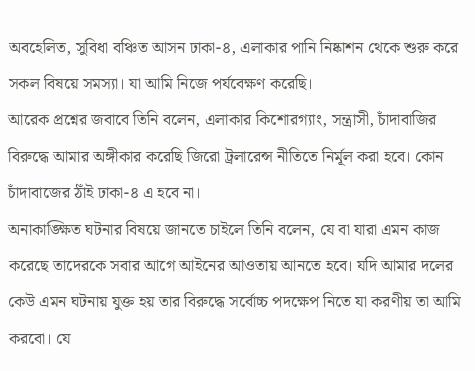অবহেলিত, সুবিধা বঞ্চিত আসন ঢাকা-৪, এলাকার পানি নিষ্কাশন থেকে শুরু করে সকল বিষয়ে সমস্যা। যা আমি নিজে পর্যবেক্ষণ করেছি।
আরেক প্রশ্নের জবাবে তিনি বলেন, এলাকার কিশোরগ্যাং, সন্ত্রাসী, চাঁদাবাজির বিরুদ্ধে আমার অঙ্গীকার করেছি জিরো ট্রলারেন্স নীতিতে নির্মূল করা হবে। কোন চাঁদাবাজের ঠাঁই ঢাকা-৪ এ হবে না।
অনাকাঙ্ক্ষিত ঘটনার বিষয়ে জানতে চাইলে তিনি বলেন, যে বা যারা এমন কাজ করেছে তাদেরকে সবার আগে আইনের আওতায় আনতে হবে। যদি আমার দলের কেউ এমন ঘটনায় যুক্ত হয় তার বিরুদ্ধে সর্বোচ্চ পদক্ষেপ নিতে যা করণীয় তা আমি করবো। যে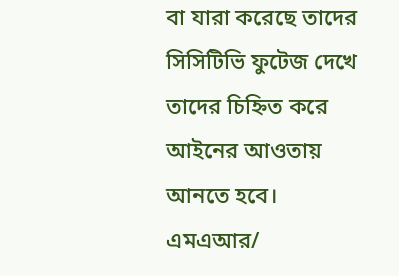বা যারা করেছে তাদের সিসিটিভি ফুটেজ দেখে তাদের চিহ্নিত করে আইনের আওতায় আনতে হবে।
এমএআর/